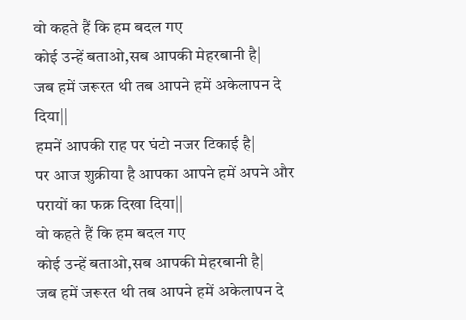वो कहते हैं कि हम बदल गए
कोई उन्हें बताओ,सब आपकी मेहरबानी है|
जब हमें जरूरत थी तब आपने हमें अकेलापन दे दिया||
हमनें आपकी राह पर घंटो नजर टिकाई है|
पर आज शुक्रीया है आपका आपने हमें अपने और परायों का फक्र दिखा दिया||
वो कहते हैं कि हम बदल गए
कोई उन्हें बताओ,सब आपकी मेहरबानी है|
जब हमें जरूरत थी तब आपने हमें अकेलापन दे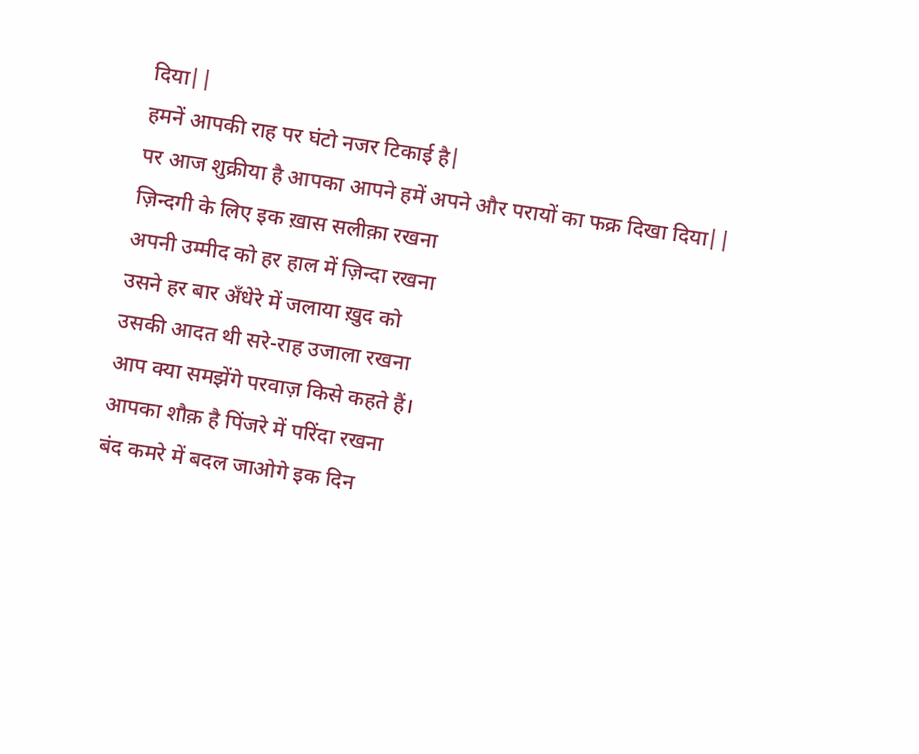दिया||
हमनें आपकी राह पर घंटो नजर टिकाई है|
पर आज शुक्रीया है आपका आपने हमें अपने और परायों का फक्र दिखा दिया||
ज़िन्दगी के लिए इक ख़ास सलीक़ा रखना
अपनी उम्मीद को हर हाल में ज़िन्दा रखना
उसने हर बार अँधेरे में जलाया ख़ुद को
उसकी आदत थी सरे-राह उजाला रखना
आप क्या समझेंगे परवाज़ किसे कहते हैं।
आपका शौक़ है पिंजरे में परिंदा रखना
बंद कमरे में बदल जाओगे इक दिन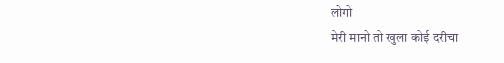लोगो
मेरी मानो तो खुला कोई दरीचा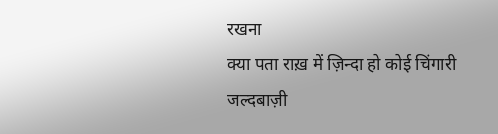रखना
क्या पता राख़ में ज़िन्दा हो कोई चिंगारी
जल्दबाज़ी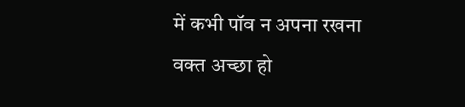में कभी पॉव न अपना रखना
वक्त अच्छा हो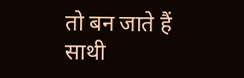तो बन जाते हैं साथी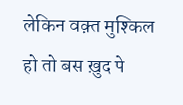लेकिन वक़्त मुश्किल हो तो बस ख़ुद पे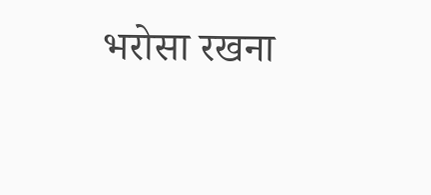भरोसा रखना